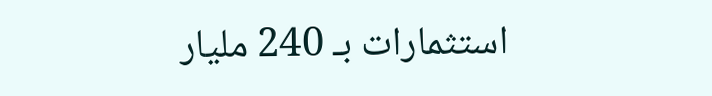استثمارات بـ 240 مليار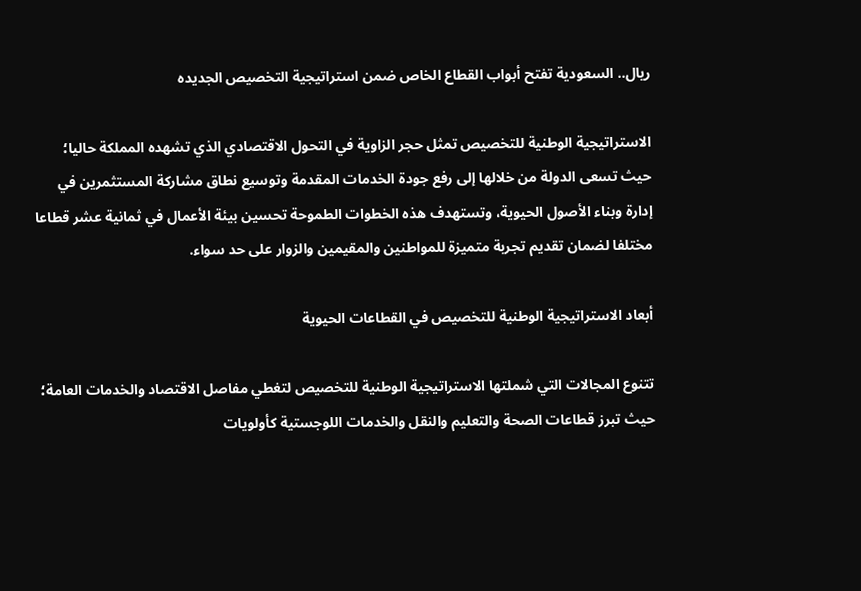ريال.. السعودية تفتح أبواب القطاع الخاص ضمن استراتيجية التخصيص الجديده

الاستراتيجية الوطنية للتخصيص تمثل حجر الزاوية في التحول الاقتصادي الذي تشهده المملكة حاليا؛ حيث تسعى الدولة من خلالها إلى رفع جودة الخدمات المقدمة وتوسيع نطاق مشاركة المستثمرين في إدارة وبناء الأصول الحيوية، وتستهدف هذه الخطوات الطموحة تحسين بيئة الأعمال في ثمانية عشر قطاعا مختلفا لضمان تقديم تجربة متميزة للمواطنين والمقيمين والزوار على حد سواء.

أبعاد الاستراتيجية الوطنية للتخصيص في القطاعات الحيوية

تتنوع المجالات التي شملتها الاستراتيجية الوطنية للتخصيص لتغطي مفاصل الاقتصاد والخدمات العامة؛ حيث تبرز قطاعات الصحة والتعليم والنقل والخدمات اللوجستية كأولويات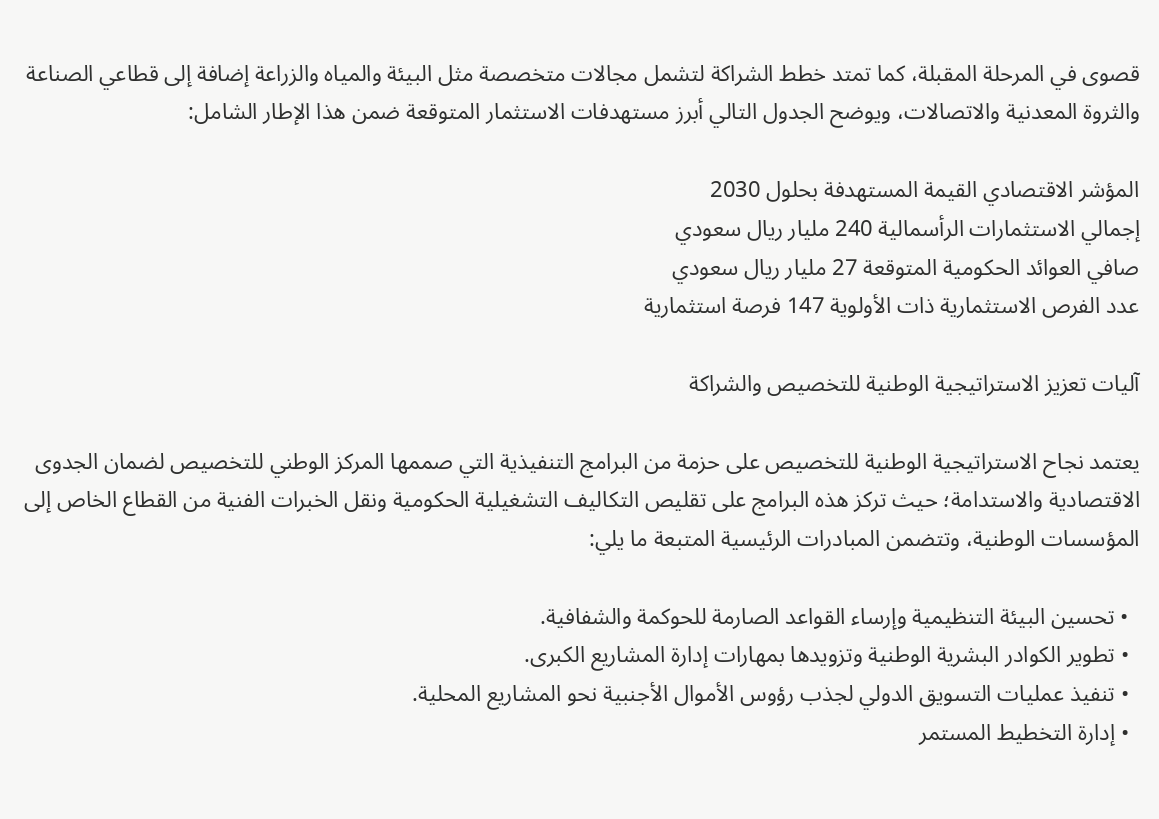قصوى في المرحلة المقبلة، كما تمتد خطط الشراكة لتشمل مجالات متخصصة مثل البيئة والمياه والزراعة إضافة إلى قطاعي الصناعة والثروة المعدنية والاتصالات، ويوضح الجدول التالي أبرز مستهدفات الاستثمار المتوقعة ضمن هذا الإطار الشامل:

المؤشر الاقتصادي القيمة المستهدفة بحلول 2030
إجمالي الاستثمارات الرأسمالية 240 مليار ريال سعودي
صافي العوائد الحكومية المتوقعة 27 مليار ريال سعودي
عدد الفرص الاستثمارية ذات الأولوية 147 فرصة استثمارية

آليات تعزيز الاستراتيجية الوطنية للتخصيص والشراكة

يعتمد نجاح الاستراتيجية الوطنية للتخصيص على حزمة من البرامج التنفيذية التي صممها المركز الوطني للتخصيص لضمان الجدوى الاقتصادية والاستدامة؛ حيث تركز هذه البرامج على تقليص التكاليف التشغيلية الحكومية ونقل الخبرات الفنية من القطاع الخاص إلى المؤسسات الوطنية، وتتضمن المبادرات الرئيسية المتبعة ما يلي:

  • تحسين البيئة التنظيمية وإرساء القواعد الصارمة للحوكمة والشفافية.
  • تطوير الكوادر البشرية الوطنية وتزويدها بمهارات إدارة المشاريع الكبرى.
  • تنفيذ عمليات التسويق الدولي لجذب رؤوس الأموال الأجنبية نحو المشاريع المحلية.
  • إدارة التخطيط المستمر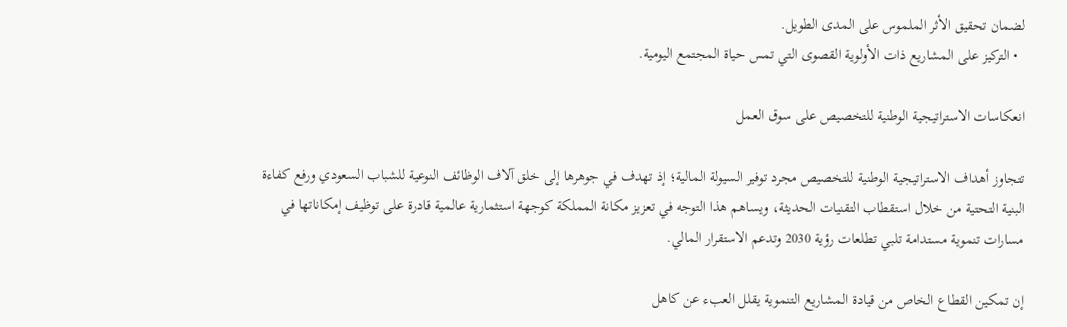لضمان تحقيق الأثر الملموس على المدى الطويل.
  • التركيز على المشاريع ذات الأولوية القصوى التي تمس حياة المجتمع اليومية.

انعكاسات الاستراتيجية الوطنية للتخصيص على سوق العمل

تتجاوز أهداف الاستراتيجية الوطنية للتخصيص مجرد توفير السيولة المالية؛ إذ تهدف في جوهرها إلى خلق آلاف الوظائف النوعية للشباب السعودي ورفع كفاءة البنية التحتية من خلال استقطاب التقنيات الحديثة، ويساهم هذا التوجه في تعزيز مكانة المملكة كوجهة استثمارية عالمية قادرة على توظيف إمكاناتها في مسارات تنموية مستدامة تلبي تطلعات رؤية 2030 وتدعم الاستقرار المالي.

إن تمكين القطاع الخاص من قيادة المشاريع التنموية يقلل العبء عن كاهل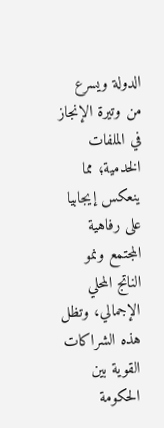الدولة ويسرع من وتيرة الإنجاز في الملفات الخدمية؛ مما ينعكس إيجابيا على رفاهية المجتمع ونمو الناتج المحلي الإجمالي، وتظل هذه الشراكات القوية بين الحكومة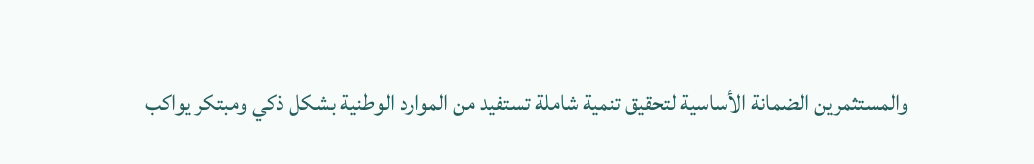والمستثمرين الضمانة الأساسية لتحقيق تنمية شاملة تستفيد من الموارد الوطنية بشكل ذكي ومبتكر يواكب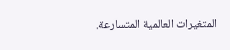المتغيرات العالمية المتسارعة.